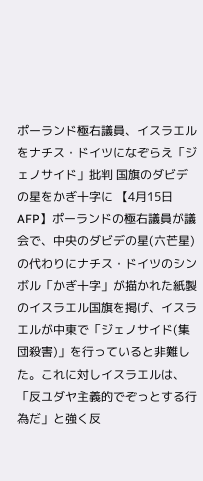ポーランド極右議員、イスラエルをナチス・ドイツになぞらえ「ジェノサイド」批判 国旗のダビデの星をかぎ十字に 【4月15日 AFP】ポーランドの極右議員が議会で、中央のダビデの星(六芒星)の代わりにナチス・ドイツのシンボル「かぎ十字」が描かれた紙製のイスラエル国旗を掲げ、イスラエルが中東で「ジェノサイド(集団殺害)」を行っていると非難した。これに対しイスラエルは、「反ユダヤ主義的でぞっとする行為だ」と強く反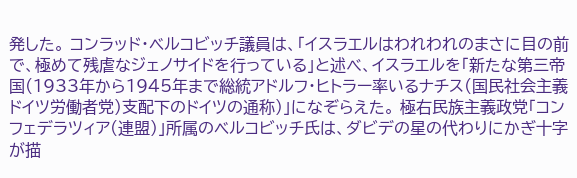発した。 コンラッド・ベルコビッチ議員は、「イスラエルはわれわれのまさに目の前で、極めて残虐なジェノサイドを行っている」と述べ、イスラエルを「新たな第三帝国(1933年から1945年まで総統アドルフ・ヒトラー率いるナチス(国民社会主義ドイツ労働者党)支配下のドイツの通称)」になぞらえた。 極右民族主義政党「コンフェデラツィア(連盟)」所属のベルコビッチ氏は、ダビデの星の代わりにかぎ十字が描